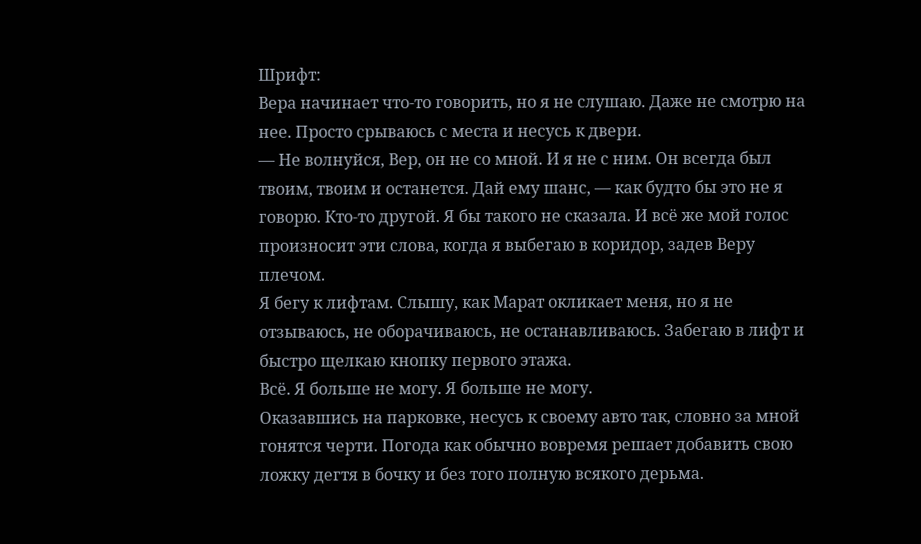Шрифт:
Вера начинает что-то говорить, но я не слушаю. Даже не смотрю на нее. Просто срываюсь с места и несусь к двери.
— Не волнуйся, Вер, он не со мной. И я не с ним. Он всегда был твоим, твоим и останется. Дай ему шанс, — как будто бы это не я говорю. Кто-то другой. Я бы такого не сказала. И всё же мой голос произносит эти слова, когда я выбегаю в коридор, задев Веру плечом.
Я бегу к лифтам. Слышу, как Марат окликает меня, но я не отзываюсь, не оборачиваюсь, не останавливаюсь. Забегаю в лифт и быстро щелкаю кнопку первого этажа.
Всё. Я больше не могу. Я больше не могу.
Оказавшись на парковке, несусь к своему авто так, словно за мной гонятся черти. Погода как обычно вовремя решает добавить свою ложку дегтя в бочку и без того полную всякого дерьма.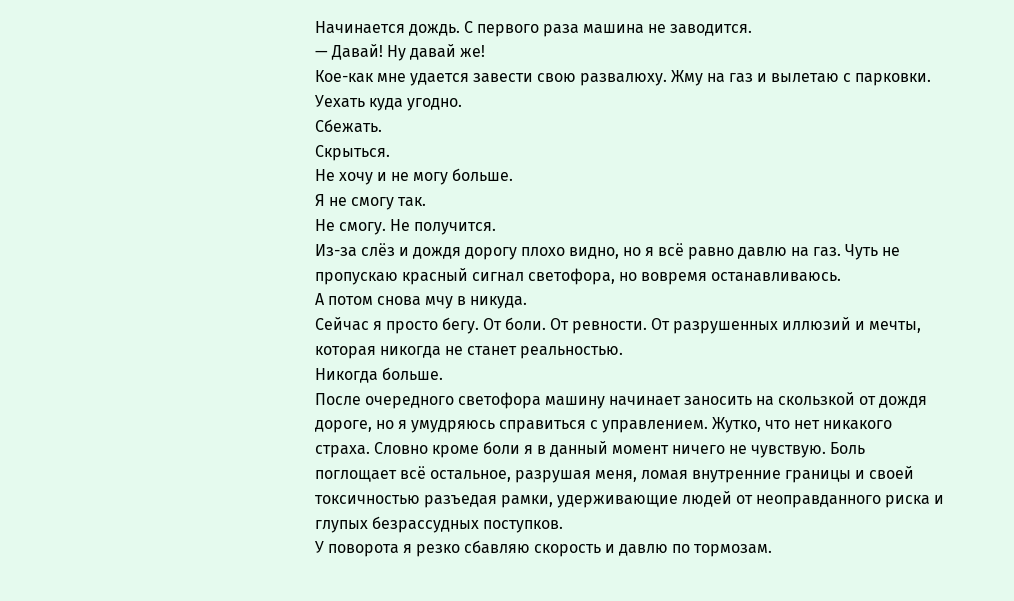Начинается дождь. С первого раза машина не заводится.
— Давай! Ну давай же!
Кое-как мне удается завести свою развалюху. Жму на газ и вылетаю с парковки.
Уехать куда угодно.
Сбежать.
Скрыться.
Не хочу и не могу больше.
Я не смогу так.
Не смогу. Не получится.
Из-за слёз и дождя дорогу плохо видно, но я всё равно давлю на газ. Чуть не пропускаю красный сигнал светофора, но вовремя останавливаюсь.
А потом снова мчу в никуда.
Сейчас я просто бегу. От боли. От ревности. От разрушенных иллюзий и мечты, которая никогда не станет реальностью.
Никогда больше.
После очередного светофора машину начинает заносить на скользкой от дождя дороге, но я умудряюсь справиться с управлением. Жутко, что нет никакого страха. Словно кроме боли я в данный момент ничего не чувствую. Боль поглощает всё остальное, разрушая меня, ломая внутренние границы и своей токсичностью разъедая рамки, удерживающие людей от неоправданного риска и глупых безрассудных поступков.
У поворота я резко сбавляю скорость и давлю по тормозам.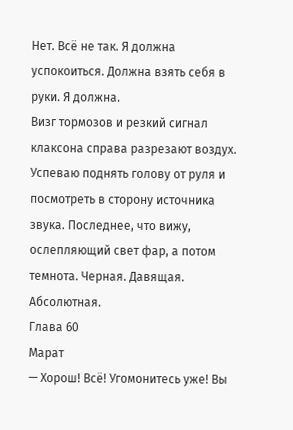Нет. Всё не так. Я должна успокоиться. Должна взять себя в руки. Я должна.
Визг тормозов и резкий сигнал клаксона справа разрезают воздух. Успеваю поднять голову от руля и посмотреть в сторону источника звука. Последнее, что вижу, ослепляющий свет фар, а потом темнота. Черная. Давящая. Абсолютная.
Глава 60
Марат
— Хорош! Всё! Угомонитесь уже! Вы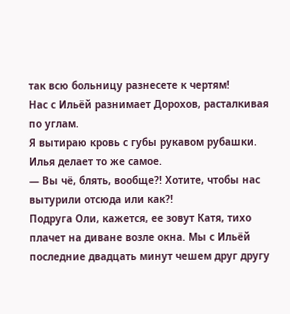так всю больницу разнесете к чертям!
Нас с Ильёй разнимает Дорохов, расталкивая по углам.
Я вытираю кровь с губы рукавом рубашки. Илья делает то же самое.
— Вы чё, блять, вообще?! Хотите, чтобы нас вытурили отсюда или как?!
Подруга Оли, кажется, ее зовут Катя, тихо плачет на диване возле окна. Мы с Ильёй последние двадцать минут чешем друг другу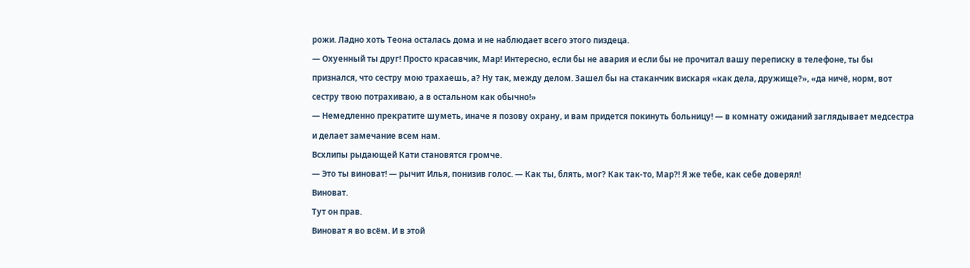рожи. Ладно хоть Теона осталась дома и не наблюдает всего этого пиздеца.
— Охуенный ты друг! Просто красавчик, Мар! Интересно, если бы не авария и если бы не прочитал вашу переписку в телефоне, ты бы признался, что сестру мою трахаешь, а? Ну так, между делом. Зашел бы на стаканчик вискаря «как дела, дружище?», «да ничё, норм, вот сестру твою потрахиваю, а в остальном как обычно!»
— Немедленно прекратите шуметь, иначе я позову охрану, и вам придется покинуть больницу! — в комнату ожиданий заглядывает медсестра и делает замечание всем нам.
Всхлипы рыдающей Кати становятся громче.
— Это ты виноват! — рычит Илья, понизив голос. — Как ты, блять, мог? Как так-то, Мар?! Я же тебе, как себе доверял!
Виноват.
Тут он прав.
Виноват я во всём. И в этой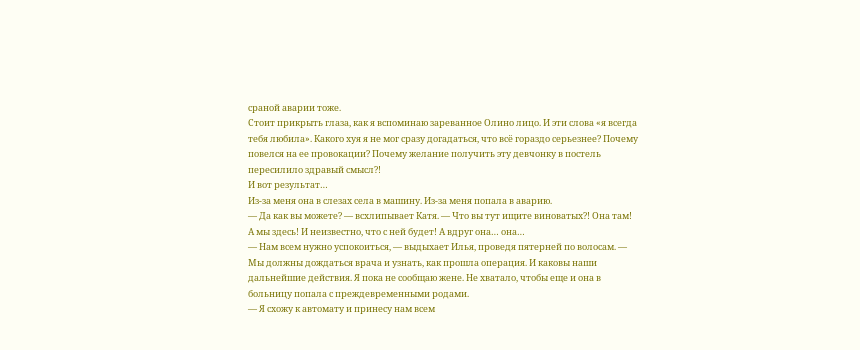сраной аварии тоже.
Стоит прикрыть глаза, как я вспоминаю зареванное Олино лицо. И эти слова «я всегда тебя любила». Какого хуя я не мог сразу догадаться, что всё гораздо серьезнее? Почему повелся на ее провокации? Почему желание получить эту девчонку в постель пересилило здравый смысл?!
И вот результат…
Из-за меня она в слезах села в машину. Из-за меня попала в аварию.
— Да как вы можете? — всхлипывает Катя. — Что вы тут ищите виноватых?! Она там! А мы здесь! И неизвестно, что с ней будет! А вдруг она… она…
— Нам всем нужно успокоиться, — выдыхает Илья, проведя пятерней по волосам. — Мы должны дождаться врача и узнать, как прошла операция. И каковы наши дальнейшие действия. Я пока не сообщаю жене. Не хватало, чтобы еще и она в больницу попала с преждевременными родами.
— Я схожу к автомату и принесу нам всем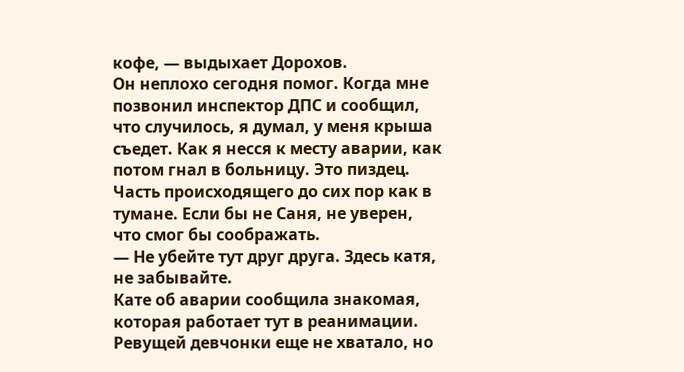кофе, — выдыхает Дорохов.
Он неплохо сегодня помог. Когда мне позвонил инспектор ДПС и сообщил, что случилось, я думал, у меня крыша съедет. Как я несся к месту аварии, как потом гнал в больницу. Это пиздец. Часть происходящего до сих пор как в тумане. Если бы не Саня, не уверен, что смог бы соображать.
— Не убейте тут друг друга. Здесь катя, не забывайте.
Кате об аварии сообщила знакомая, которая работает тут в реанимации. Ревущей девчонки еще не хватало, но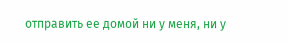отправить ее домой ни у меня, ни у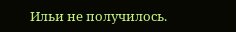Ильи не получилось.